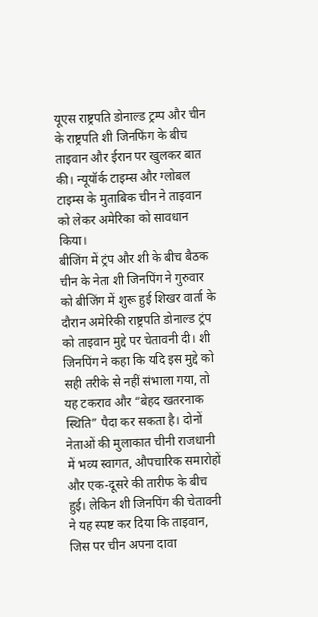यूएस राष्ट्रपति डोनाल्ड ट्रम्प और चीन के राष्ट्रपति शी जिनफिंग के बीच ताइवान और ईरान पर खुलकर बात की। न्यूयॉर्क टाइम्स और ग्लोबल टाइम्स के मुताबिक चीन ने ताइवान को लेकर अमेरिका को सावधान किया।
बीजिंग में ट्रंप और शी के बीच बैठक
चीन के नेता शी जिनपिंग ने गुरुवार को बीजिंग में शुरू हुई शिखर वार्ता के दौरान अमेरिकी राष्ट्रपति डोनाल्ड ट्रंप को ताइवान मुद्दे पर चेतावनी दी। शी जिनपिंग ने कहा कि यदि इस मुद्दे को सही तरीके से नहीं संभाला गया, तो यह टकराव और “बेहद खतरनाक स्थिति” पैदा कर सकता है। दोनों नेताओं की मुलाकात चीनी राजधानी में भव्य स्वागत, औपचारिक समारोहों और एक-दूसरे की तारीफ के बीच हुई। लेकिन शी जिनपिंग की चेतावनी ने यह स्पष्ट कर दिया कि ताइवान, जिस पर चीन अपना दावा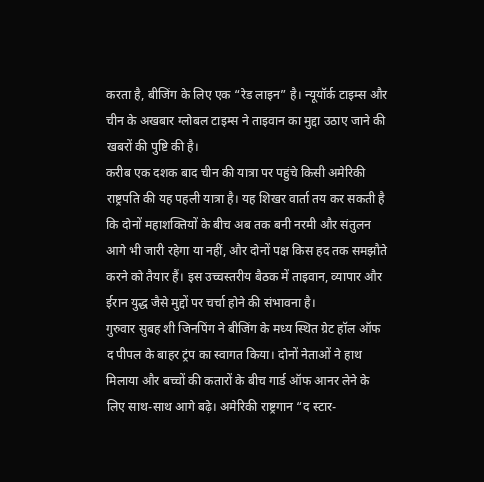करता है, बीजिंग के लिए एक “रेड लाइन” है। न्यूयॉर्क टाइम्स और चीन के अखबार ग्लोबल टाइम्स ने ताइवान का मुद्दा उठाए जाने की खबरों की पुष्टि की है।
करीब एक दशक बाद चीन की यात्रा पर पहुंचे किसी अमेरिकी राष्ट्रपति की यह पहली यात्रा है। यह शिखर वार्ता तय कर सकती है कि दोनों महाशक्तियों के बीच अब तक बनी नरमी और संतुलन आगे भी जारी रहेगा या नहीं, और दोनों पक्ष किस हद तक समझौते करने को तैयार हैं। इस उच्चस्तरीय बैठक में ताइवान, व्यापार और ईरान युद्ध जैसे मुद्दों पर चर्चा होने की संभावना है।
गुरुवार सुबह शी जिनपिंग ने बीजिंग के मध्य स्थित ग्रेट हॉल ऑफ द पीपल के बाहर ट्रंप का स्वागत किया। दोनों नेताओं ने हाथ मिलाया और बच्चों की कतारों के बीच गार्ड ऑफ आनर लेने के लिए साथ-साथ आगे बढ़े। अमेरिकी राष्ट्रगान “द स्टार-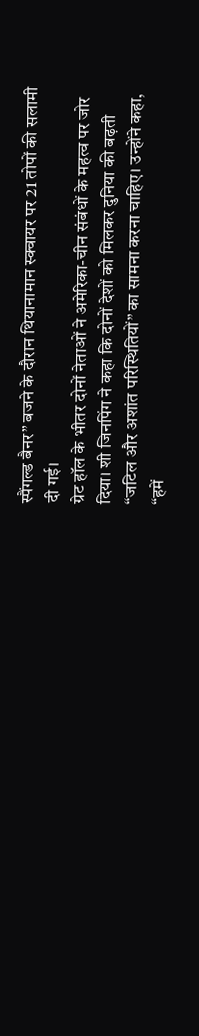स्पैंगल्ड बैनर” बजने के दौरान थियानामान स्क्वायर पर 21 तोपों की सलामी दी गई।
ग्रेट हॉल के भीतर दोनों नेताओं ने अमेरिका-चीन संबंधों के महत्व पर जोर दिया। शी जिनपिंग ने कहा कि दोनों देशों को मिलकर दुनिया की बढ़ती “जटिल और अशांत परिस्थितियों” का सामना करना चाहिए। उन्होंने कहा, “हमें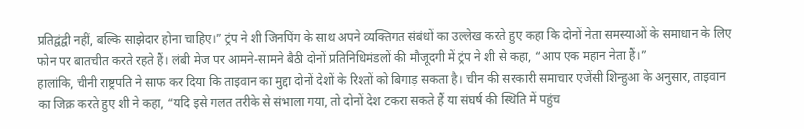प्रतिद्वंद्वी नहीं, बल्कि साझेदार होना चाहिए।” ट्रंप ने शी जिनपिंग के साथ अपने व्यक्तिगत संबंधों का उल्लेख करते हुए कहा कि दोनों नेता समस्याओं के समाधान के लिए फोन पर बातचीत करते रहते हैं। लंबी मेज पर आमने-सामने बैठी दोनों प्रतिनिधिमंडलों की मौजूदगी में ट्रंप ने शी से कहा, “आप एक महान नेता हैं।”
हालांकि, चीनी राष्ट्रपति ने साफ कर दिया कि ताइवान का मुद्दा दोनों देशों के रिश्तों को बिगाड़ सकता है। चीन की सरकारी समाचार एजेंसी शिन्हुआ के अनुसार, ताइवान का जिक्र करते हुए शी ने कहा, “यदि इसे गलत तरीके से संभाला गया, तो दोनों देश टकरा सकते हैं या संघर्ष की स्थिति में पहुंच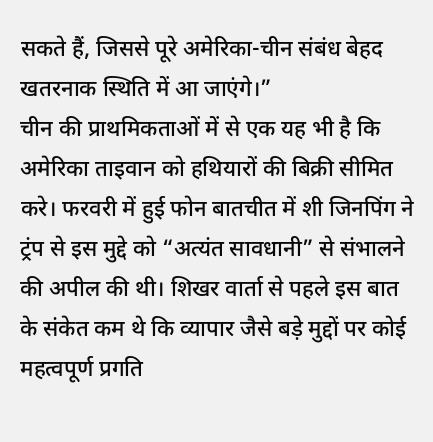सकते हैं, जिससे पूरे अमेरिका-चीन संबंध बेहद खतरनाक स्थिति में आ जाएंगे।”
चीन की प्राथमिकताओं में से एक यह भी है कि अमेरिका ताइवान को हथियारों की बिक्री सीमित करे। फरवरी में हुई फोन बातचीत में शी जिनपिंग ने ट्रंप से इस मुद्दे को “अत्यंत सावधानी” से संभालने की अपील की थी। शिखर वार्ता से पहले इस बात के संकेत कम थे कि व्यापार जैसे बड़े मुद्दों पर कोई महत्वपूर्ण प्रगति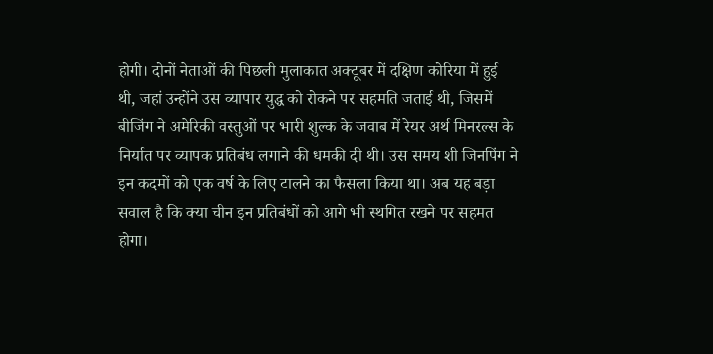होगी। दोनों नेताओं की पिछली मुलाकात अक्टूबर में दक्षिण कोरिया में हुई थी, जहां उन्होंने उस व्यापार युद्ध को रोकने पर सहमति जताई थी, जिसमें बीजिंग ने अमेरिकी वस्तुओं पर भारी शुल्क के जवाब में रेयर अर्थ मिनरल्स के निर्यात पर व्यापक प्रतिबंध लगाने की धमकी दी थी। उस समय शी जिनपिंग ने इन कदमों को एक वर्ष के लिए टालने का फैसला किया था। अब यह बड़ा सवाल है कि क्या चीन इन प्रतिबंधों को आगे भी स्थगित रखने पर सहमत होगा।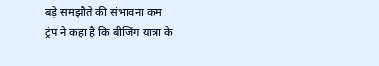बड़े समझौते की संभावना कम
ट्रंप ने कहा है कि बीजिंग यात्रा के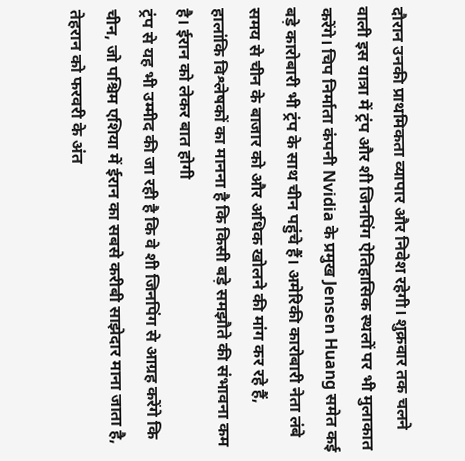दौरान उनकी प्राथमिकता व्यापार और निवेश रहेगी। शुक्रवार तक चलने वाली इस यात्रा में ट्रंप और शी जिनपिंग ऐतिहासिक स्थलों पर भी मुलाकात करेंगे। चिप निर्माता कंपनी Nvidia के प्रमुख Jensen Huang समेत कई बड़े कारोबारी भी ट्रंप के साथ चीन पहुंचे हैं। अमेरिकी कारोबारी नेता लंबे समय से चीन के बाजार को और अधिक खोलने की मांग कर रहे हैं, हालांकि विश्लेषकों का मानना है कि किसी बड़े समझौते की संभावना कम है। ईरान को लेकर बात होगी
ट्रंप से यह भी उम्मीद की जा रही है कि वे शी जिनपिंग से आग्रह करेंगे कि चीन, जो पश्चिम एशिया में ईरान का सबसे करीबी साझेदार माना जाता है, तेहरान को फरवरी के अंत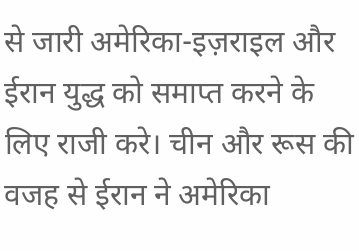से जारी अमेरिका-इज़राइल और ईरान युद्ध को समाप्त करने के लिए राजी करे। चीन और रूस की वजह से ईरान ने अमेरिका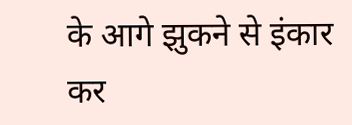के आगे झुकने से इंकार कर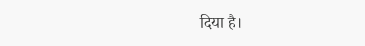दिया है।